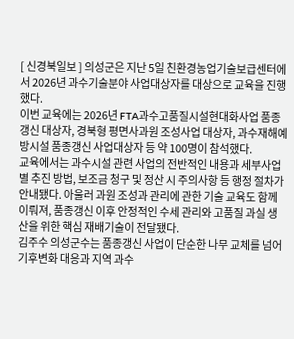[ 신경북일보 ] 의성군은 지난 5일 친환경농업기술보급센터에서 2026년 과수기술분야 사업대상자를 대상으로 교육을 진행했다.
이번 교육에는 2026년 FTA과수고품질시설현대화사업 품종갱신 대상자, 경북형 평면사과원 조성사업 대상자, 과수재해예방시설 품종갱신 사업대상자 등 약 100명이 참석했다.
교육에서는 과수시설 관련 사업의 전반적인 내용과 세부사업별 추진 방법, 보조금 청구 및 정산 시 주의사항 등 행정 절차가 안내됐다. 아울러 과원 조성과 관리에 관한 기술 교육도 함께 이뤄져, 품종갱신 이후 안정적인 수세 관리와 고품질 과실 생산을 위한 핵심 재배기술이 전달됐다.
김주수 의성군수는 품종갱신 사업이 단순한 나무 교체를 넘어 기후변화 대응과 지역 과수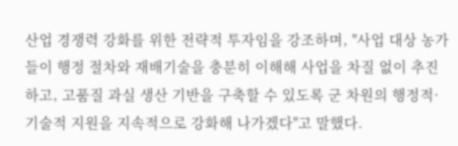산업 경쟁력 강화를 위한 전략적 투자임을 강조하며, "사업 대상 농가들이 행정 절차와 재배기술을 충분히 이해해 사업을 차질 없이 추진하고, 고품질 과실 생산 기반을 구축할 수 있도록 군 차원의 행정적·기술적 지원을 지속적으로 강화해 나가겠다"고 말했다.